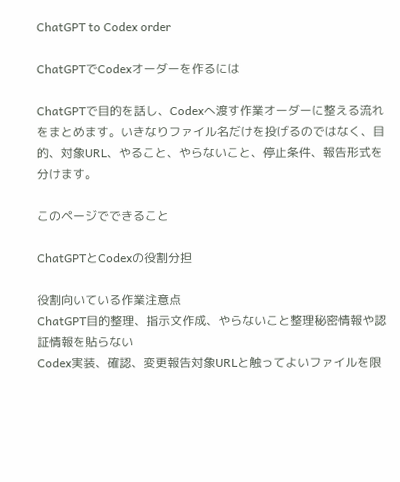ChatGPT to Codex order

ChatGPTでCodexオーダーを作るには

ChatGPTで目的を話し、Codexへ渡す作業オーダーに整える流れをまとめます。いきなりファイル名だけを投げるのではなく、目的、対象URL、やること、やらないこと、停止条件、報告形式を分けます。

このページでできること

ChatGPTとCodexの役割分担

役割向いている作業注意点
ChatGPT目的整理、指示文作成、やらないこと整理秘密情報や認証情報を貼らない
Codex実装、確認、変更報告対象URLと触ってよいファイルを限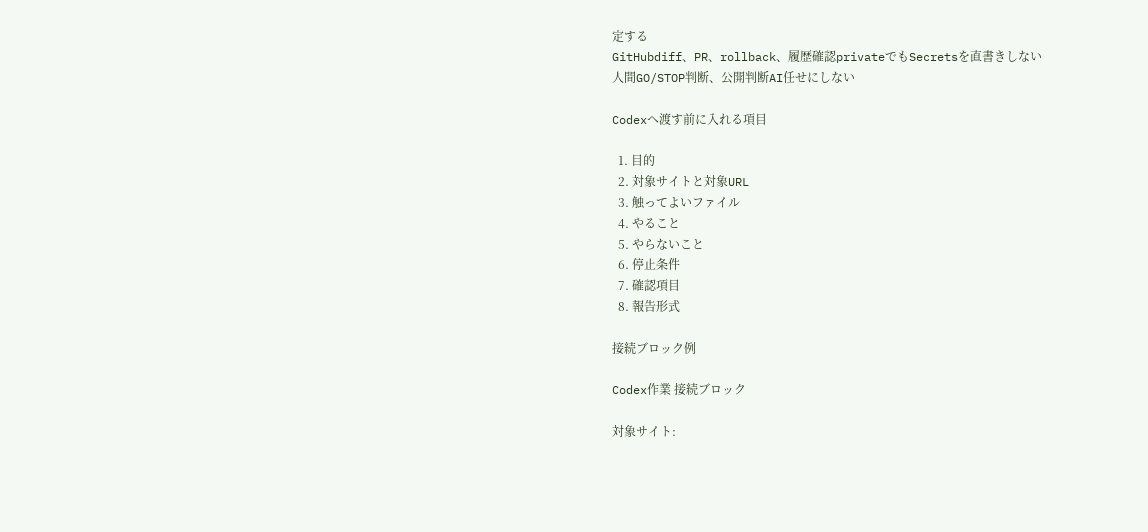定する
GitHubdiff、PR、rollback、履歴確認privateでもSecretsを直書きしない
人間GO/STOP判断、公開判断AI任せにしない

Codexへ渡す前に入れる項目

  1. 目的
  2. 対象サイトと対象URL
  3. 触ってよいファイル
  4. やること
  5. やらないこと
  6. 停止条件
  7. 確認項目
  8. 報告形式

接続ブロック例

Codex作業 接続ブロック

対象サイト: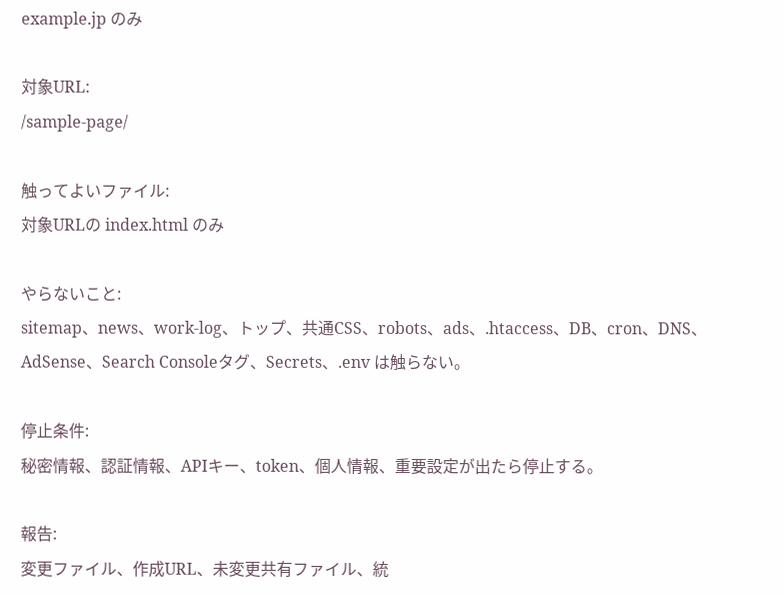example.jp のみ

対象URL:
/sample-page/

触ってよいファイル:
対象URLの index.html のみ

やらないこと:
sitemap、news、work-log、トップ、共通CSS、robots、ads、.htaccess、DB、cron、DNS、AdSense、Search Consoleタグ、Secrets、.env は触らない。

停止条件:
秘密情報、認証情報、APIキー、token、個人情報、重要設定が出たら停止する。

報告:
変更ファイル、作成URL、未変更共有ファイル、統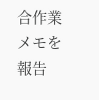合作業メモを報告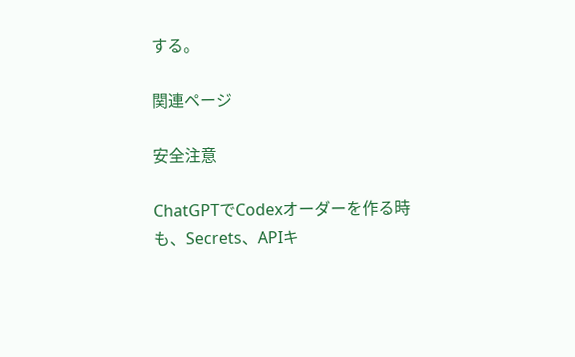する。

関連ページ

安全注意

ChatGPTでCodexオーダーを作る時も、Secrets、APIキ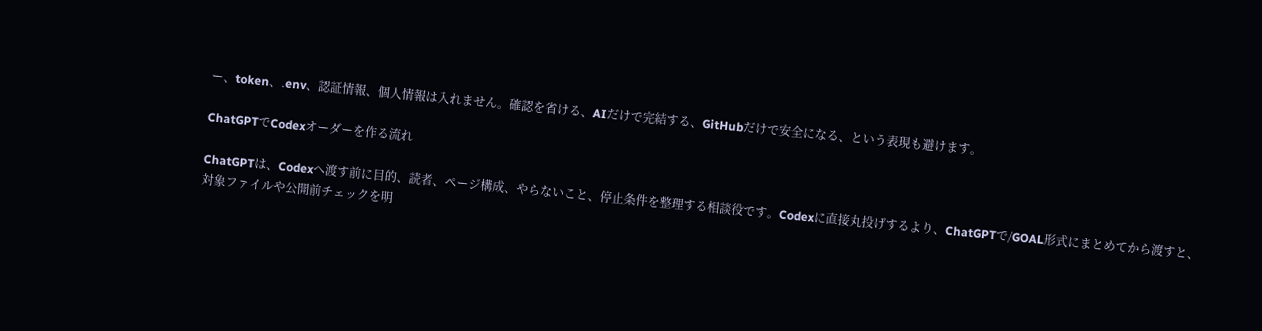ー、token、.env、認証情報、個人情報は入れません。確認を省ける、AIだけで完結する、GitHubだけで安全になる、という表現も避けます。

ChatGPTでCodexオーダーを作る流れ

ChatGPTは、Codexへ渡す前に目的、読者、ページ構成、やらないこと、停止条件を整理する相談役です。Codexに直接丸投げするより、ChatGPTで/GOAL形式にまとめてから渡すと、対象ファイルや公開前チェックを明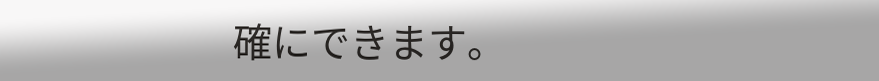確にできます。